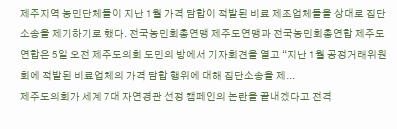제주지역 농민단체들이 지난 1월 가격 담합이 적발된 비료 제조업체들을 상대로 집단소송을 제기하기로 했다. 전국농민회총연맹 제주도연맹과 전국농민회총연합 제주도연합은 5일 오전 제주도의회 도민의 방에서 기자회견을 열고 “지난 1월 공정거래위원회에 적발된 비료업체의 가격 담합 행위에 대해 집단소송을 제...
제주도의회가 세계 7대 자연경관 선정 캠페인의 논란을 끝내겠다고 전격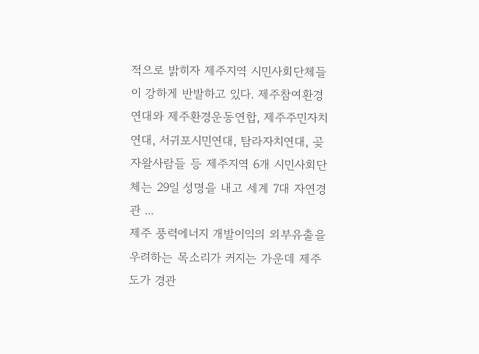적으로 밝히자 제주지역 시민사회단체들이 강하게 반발하고 있다. 제주참여환경연대와 제주환경운동연합, 제주주민자치연대, 서귀포시민연대, 탐라자치연대, 곶자왈사람들 등 제주지역 6개 시민사회단체는 29일 성명을 내고 세계 7대 자연경관 ...
제주 풍력에너지 개발이익의 외부유출을 우려하는 목소리가 커지는 가운데 제주도가 경관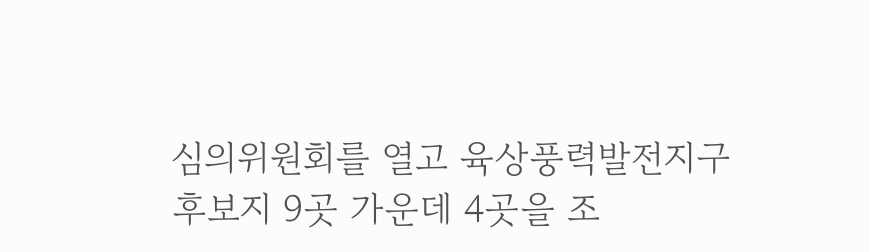심의위원회를 열고 육상풍력발전지구 후보지 9곳 가운데 4곳을 조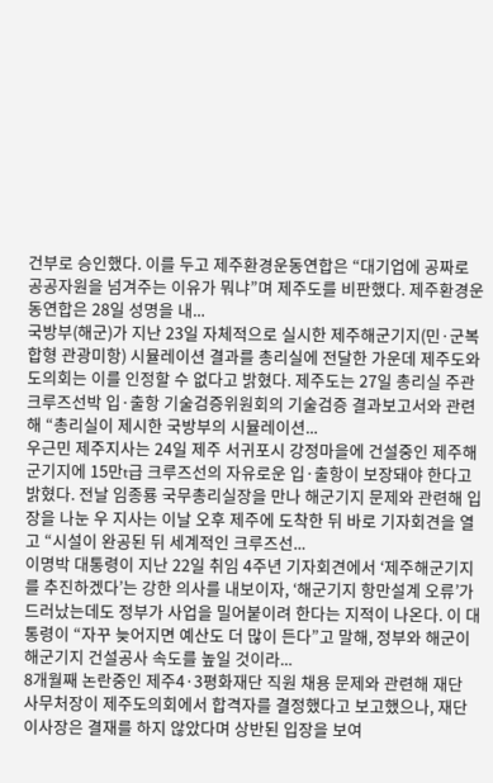건부로 승인했다. 이를 두고 제주환경운동연합은 “대기업에 공짜로 공공자원을 넘겨주는 이유가 뭐냐”며 제주도를 비판했다. 제주환경운동연합은 28일 성명을 내...
국방부(해군)가 지난 23일 자체적으로 실시한 제주해군기지(민·군복합형 관광미항) 시뮬레이션 결과를 총리실에 전달한 가운데 제주도와 도의회는 이를 인정할 수 없다고 밝혔다. 제주도는 27일 총리실 주관 크루즈선박 입·출항 기술검증위원회의 기술검증 결과보고서와 관련해 “총리실이 제시한 국방부의 시뮬레이션...
우근민 제주지사는 24일 제주 서귀포시 강정마을에 건설중인 제주해군기지에 15만t급 크루즈선의 자유로운 입·출항이 보장돼야 한다고 밝혔다. 전날 임종룡 국무총리실장을 만나 해군기지 문제와 관련해 입장을 나눈 우 지사는 이날 오후 제주에 도착한 뒤 바로 기자회견을 열고 “시설이 완공된 뒤 세계적인 크루즈선...
이명박 대통령이 지난 22일 취임 4주년 기자회견에서 ‘제주해군기지를 추진하겠다’는 강한 의사를 내보이자, ‘해군기지 항만설계 오류’가 드러났는데도 정부가 사업을 밀어붙이려 한다는 지적이 나온다. 이 대통령이 “자꾸 늦어지면 예산도 더 많이 든다”고 말해, 정부와 해군이 해군기지 건설공사 속도를 높일 것이라...
8개월째 논란중인 제주4·3평화재단 직원 채용 문제와 관련해 재단 사무처장이 제주도의회에서 합격자를 결정했다고 보고했으나, 재단 이사장은 결재를 하지 않았다며 상반된 입장을 보여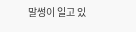말썽이 일고 있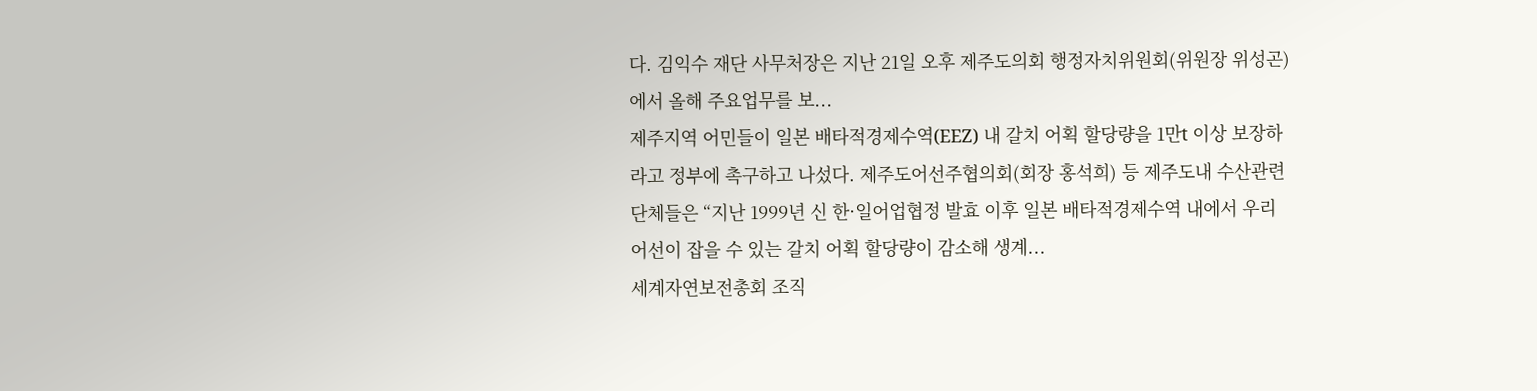다. 김익수 재단 사무처장은 지난 21일 오후 제주도의회 행정자치위원회(위원장 위성곤)에서 올해 주요업무를 보...
제주지역 어민들이 일본 배타적경제수역(EEZ) 내 갈치 어획 할당량을 1만t 이상 보장하라고 정부에 촉구하고 나섰다. 제주도어선주협의회(회장 홍석희) 등 제주도내 수산관련 단체들은 “지난 1999년 신 한·일어업협정 발효 이후 일본 배타적경제수역 내에서 우리 어선이 잡을 수 있는 갈치 어획 할당량이 감소해 생계...
세계자연보전총회 조직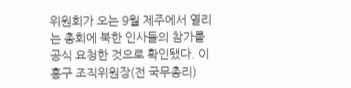위원회가 오는 9월 제주에서 열리는 총회에 북한 인사들의 참가를 공식 요청한 것으로 확인됐다. 이홍구 조직위원장(전 국무총리)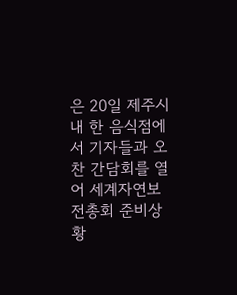은 20일 제주시내 한 음식점에서 기자들과 오찬 간담회를 열어 세계자연보전총회 준비상황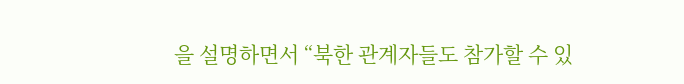을 설명하면서 “북한 관계자들도 참가할 수 있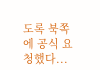도록 북쪽에 공식 요청했다...